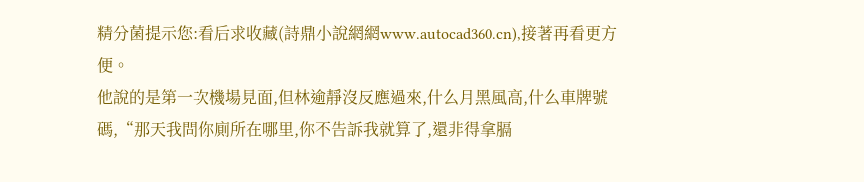精分菌提示您:看后求收藏(詩鼎小說網網www.autocad360.cn),接著再看更方便。
他說的是第一次機場見面,但林逾靜沒反應過來,什么月黑風高,什么車牌號碼,“那天我問你廁所在哪里,你不告訴我就算了,還非得拿膈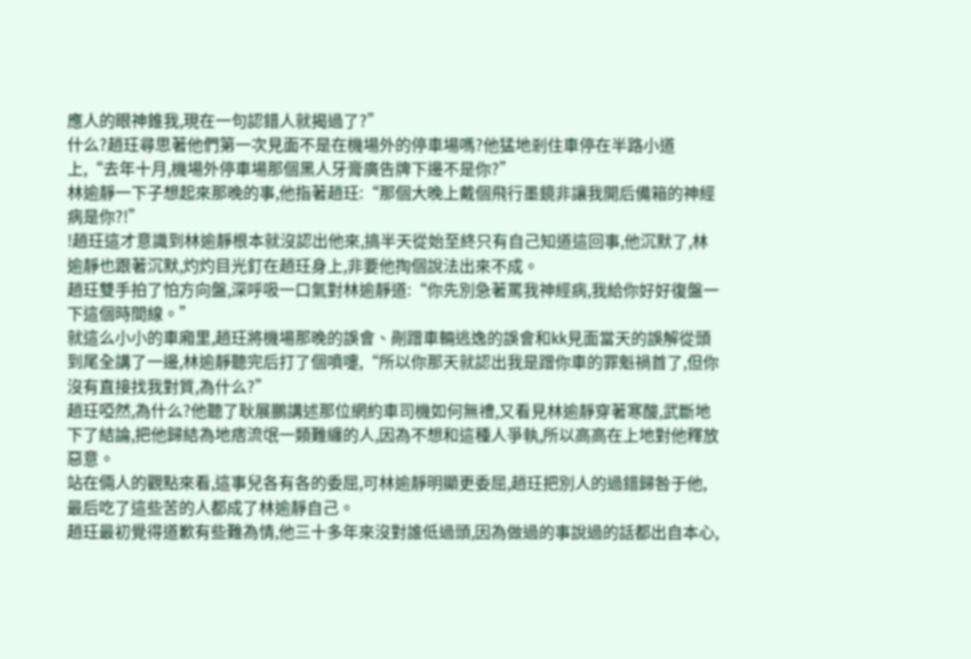應人的眼神錐我,現在一句認錯人就揭過了?”
什么?趙玨尋思著他們第一次見面不是在機場外的停車場嗎?他猛地剎住車停在半路小道上,“去年十月,機場外停車場那個黑人牙膏廣告牌下邊不是你?”
林逾靜一下子想起來那晚的事,他指著趙玨:“那個大晚上戴個飛行墨鏡非讓我開后備箱的神經病是你?!”
!趙玨這才意識到林逾靜根本就沒認出他來,搞半天從始至終只有自己知道這回事,他沉默了,林逾靜也跟著沉默,灼灼目光釘在趙玨身上,非要他掏個說法出來不成。
趙玨雙手拍了怕方向盤,深呼吸一口氣對林逾靜道:“你先別急著罵我神經病,我給你好好復盤一下這個時間線。”
就這么小小的車廂里,趙玨將機場那晚的誤會、剮蹭車輛逃逸的誤會和kk見面當天的誤解從頭到尾全講了一邊,林逾靜聽完后打了個噴嚏,“所以你那天就認出我是蹭你車的罪魁禍首了,但你沒有直接找我對質,為什么?”
趙玨啞然,為什么?他聽了耿展鵬講述那位網約車司機如何無禮,又看見林逾靜穿著寒酸,武斷地下了結論,把他歸結為地痞流氓一類難纏的人,因為不想和這種人爭執,所以高高在上地對他釋放惡意。
站在倆人的觀點來看,這事兒各有各的委屈,可林逾靜明顯更委屈,趙玨把別人的過錯歸咎于他,最后吃了這些苦的人都成了林逾靜自己。
趙玨最初覺得道歉有些難為情,他三十多年來沒對誰低過頭,因為做過的事說過的話都出自本心,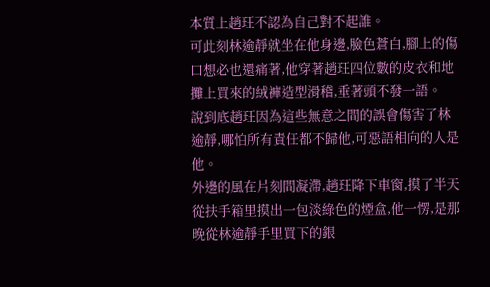本質上趙玨不認為自己對不起誰。
可此刻林逾靜就坐在他身邊,臉色蒼白,腳上的傷口想必也還痛著,他穿著趙玨四位數的皮衣和地攤上買來的絨褲造型滑稽,垂著頭不發一語。
說到底趙玨因為這些無意之間的誤會傷害了林逾靜,哪怕所有責任都不歸他,可惡語相向的人是他。
外邊的風在片刻間凝滯,趙玨降下車窗,摸了半天從扶手箱里摸出一包淡綠色的煙盒,他一愣,是那晚從林逾靜手里買下的銀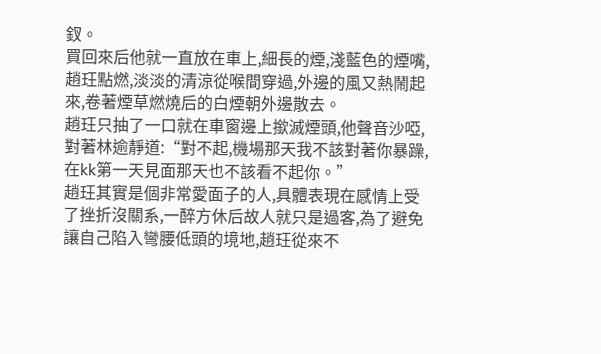釵。
買回來后他就一直放在車上,細長的煙,淺藍色的煙嘴,趙玨點燃,淡淡的清涼從喉間穿過,外邊的風又熱鬧起來,卷著煙草燃燒后的白煙朝外邊散去。
趙玨只抽了一口就在車窗邊上撳滅煙頭,他聲音沙啞,對著林逾靜道:“對不起,機場那天我不該對著你暴躁,在kk第一天見面那天也不該看不起你。”
趙玨其實是個非常愛面子的人,具體表現在感情上受了挫折沒關系,一醉方休后故人就只是過客,為了避免讓自己陷入彎腰低頭的境地,趙玨從來不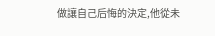做讓自己后悔的決定,他從未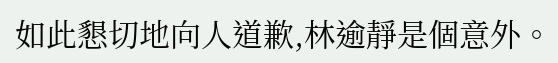如此懇切地向人道歉,林逾靜是個意外。